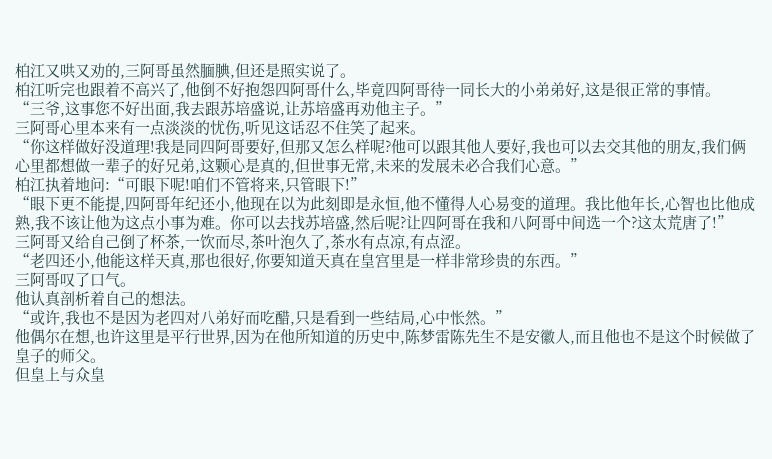柏江又哄又劝的,三阿哥虽然腼腆,但还是照实说了。
柏江听完也跟着不高兴了,他倒不好抱怨四阿哥什么,毕竟四阿哥待一同长大的小弟弟好,这是很正常的事情。
“三爷,这事您不好出面,我去跟苏培盛说,让苏培盛再劝他主子。”
三阿哥心里本来有一点淡淡的忧伤,听见这话忍不住笑了起来。
“你这样做好没道理!我是同四阿哥要好,但那又怎么样呢?他可以跟其他人要好,我也可以去交其他的朋友,我们俩心里都想做一辈子的好兄弟,这颗心是真的,但世事无常,未来的发展未必合我们心意。”
柏江执着地问:“可眼下呢!咱们不管将来,只管眼下!”
“眼下更不能提,四阿哥年纪还小,他现在以为此刻即是永恒,他不懂得人心易变的道理。我比他年长,心智也比他成熟,我不该让他为这点小事为难。你可以去找苏培盛,然后呢?让四阿哥在我和八阿哥中间选一个?这太荒唐了!”
三阿哥又给自己倒了杯茶,一饮而尽,茶叶泡久了,茶水有点凉,有点涩。
“老四还小,他能这样天真,那也很好,你要知道天真在皇宫里是一样非常珍贵的东西。”
三阿哥叹了口气。
他认真剖析着自己的想法。
“或许,我也不是因为老四对八弟好而吃醋,只是看到一些结局,心中怅然。”
他偶尔在想,也许这里是平行世界,因为在他所知道的历史中,陈梦雷陈先生不是安徽人,而且他也不是这个时候做了皇子的师父。
但皇上与众皇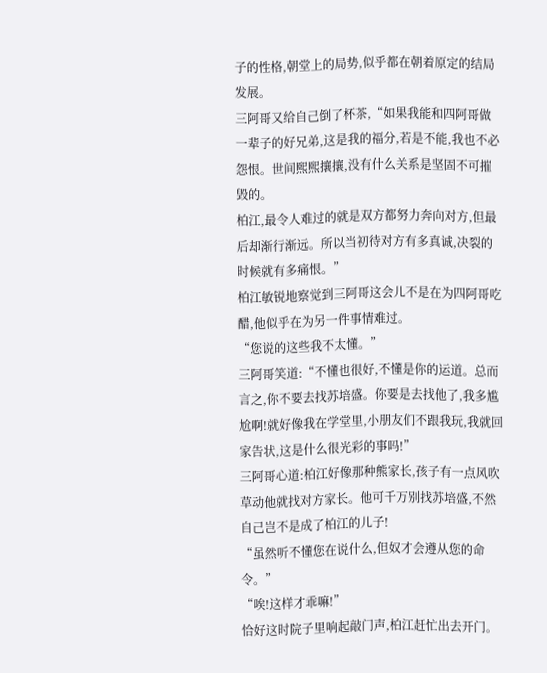子的性格,朝堂上的局势,似乎都在朝着原定的结局发展。
三阿哥又给自己倒了杯茶,“如果我能和四阿哥做一辈子的好兄弟,这是我的福分,若是不能,我也不必怨恨。世间熙熙攘攘,没有什么关系是坚固不可摧毁的。
柏江,最令人难过的就是双方都努力奔向对方,但最后却渐行渐远。所以当初待对方有多真诚,决裂的时候就有多痛恨。”
柏江敏锐地察觉到三阿哥这会儿不是在为四阿哥吃醋,他似乎在为另一件事情难过。
“您说的这些我不太懂。”
三阿哥笑道:“不懂也很好,不懂是你的运道。总而言之,你不要去找苏培盛。你要是去找他了,我多尴尬啊!就好像我在学堂里,小朋友们不跟我玩,我就回家告状,这是什么很光彩的事吗!”
三阿哥心道:柏江好像那种熊家长,孩子有一点风吹草动他就找对方家长。他可千万别找苏培盛,不然自己岂不是成了柏江的儿子!
“虽然听不懂您在说什么,但奴才会遵从您的命令。”
“唉!这样才乖嘛!”
恰好这时院子里响起敲门声,柏江赶忙出去开门。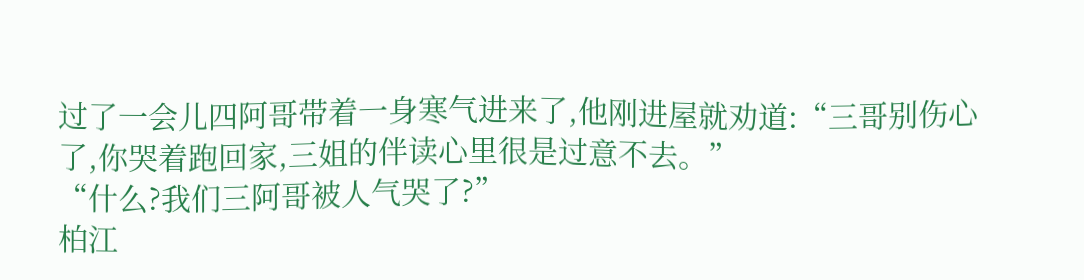过了一会儿四阿哥带着一身寒气进来了,他刚进屋就劝道:“三哥别伤心了,你哭着跑回家,三姐的伴读心里很是过意不去。”
“什么?我们三阿哥被人气哭了?”
柏江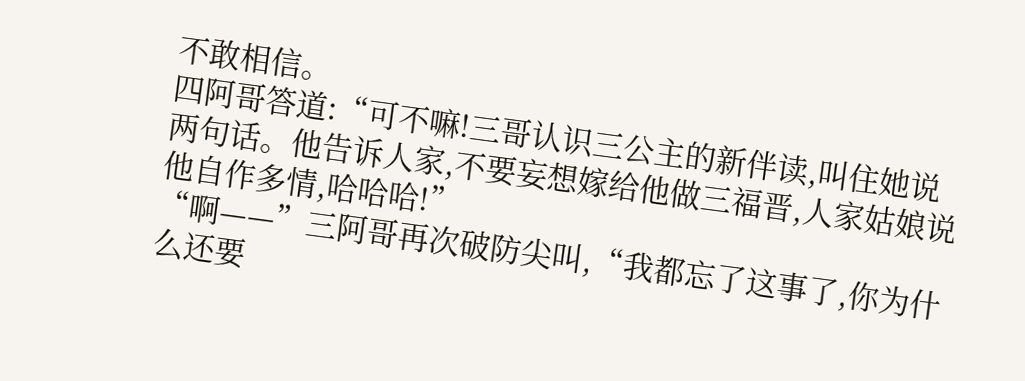不敢相信。
四阿哥答道:“可不嘛!三哥认识三公主的新伴读,叫住她说两句话。他告诉人家,不要妄想嫁给他做三福晋,人家姑娘说他自作多情,哈哈哈!”
“啊——”三阿哥再次破防尖叫,“我都忘了这事了,你为什么还要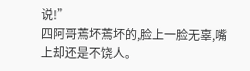说!”
四阿哥蔫坏蔫坏的,脸上一脸无辜,嘴上却还是不饶人。